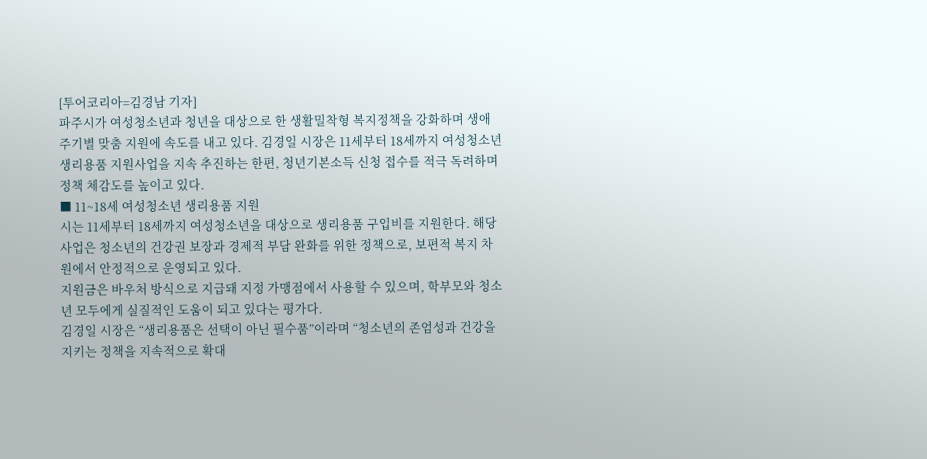[투어코리아=김경남 기자]
파주시가 여성청소년과 청년을 대상으로 한 생활밀착형 복지정책을 강화하며 생애주기별 맞춤 지원에 속도를 내고 있다. 김경일 시장은 11세부터 18세까지 여성청소년 생리용품 지원사업을 지속 추진하는 한편, 청년기본소득 신청 접수를 적극 독려하며 정책 체감도를 높이고 있다.
■ 11~18세 여성청소년 생리용품 지원
시는 11세부터 18세까지 여성청소년을 대상으로 생리용품 구입비를 지원한다. 해당 사업은 청소년의 건강권 보장과 경제적 부담 완화를 위한 정책으로, 보편적 복지 차원에서 안정적으로 운영되고 있다.
지원금은 바우처 방식으로 지급돼 지정 가맹점에서 사용할 수 있으며, 학부모와 청소년 모두에게 실질적인 도움이 되고 있다는 평가다.
김경일 시장은 “생리용품은 선택이 아닌 필수품”이라며 “청소년의 존엄성과 건강을 지키는 정책을 지속적으로 확대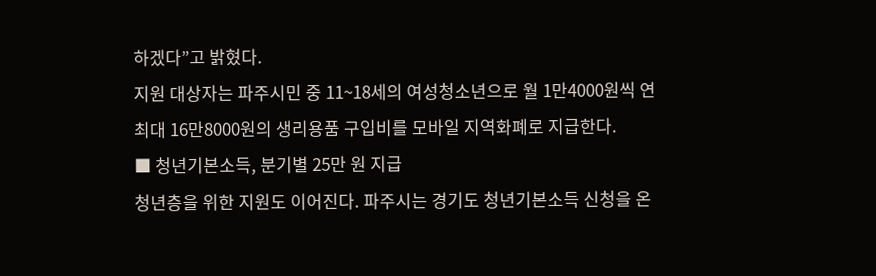하겠다”고 밝혔다.
지원 대상자는 파주시민 중 11~18세의 여성청소년으로 월 1만4000원씩 연 최대 16만8000원의 생리용품 구입비를 모바일 지역화폐로 지급한다.
■ 청년기본소득, 분기별 25만 원 지급
청년층을 위한 지원도 이어진다. 파주시는 경기도 청년기본소득 신청을 온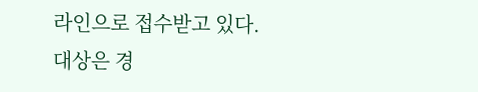라인으로 접수받고 있다.
대상은 경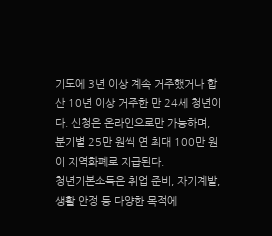기도에 3년 이상 계속 거주했거나 합산 10년 이상 거주한 만 24세 청년이다. 신청은 온라인으로만 가능하며, 분기별 25만 원씩 연 최대 100만 원이 지역화폐로 지급된다.
청년기본소득은 취업 준비, 자기계발, 생활 안정 등 다양한 목적에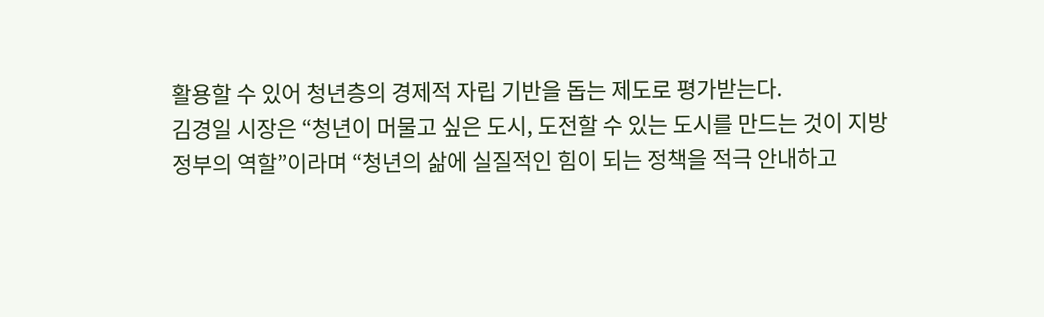활용할 수 있어 청년층의 경제적 자립 기반을 돕는 제도로 평가받는다.
김경일 시장은 “청년이 머물고 싶은 도시, 도전할 수 있는 도시를 만드는 것이 지방정부의 역할”이라며 “청년의 삶에 실질적인 힘이 되는 정책을 적극 안내하고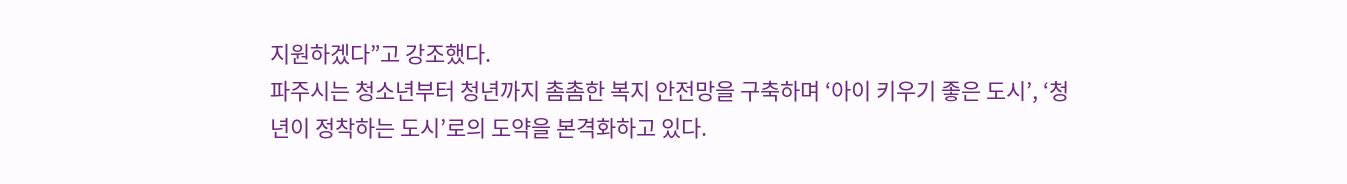지원하겠다”고 강조했다.
파주시는 청소년부터 청년까지 촘촘한 복지 안전망을 구축하며 ‘아이 키우기 좋은 도시’, ‘청년이 정착하는 도시’로의 도약을 본격화하고 있다.